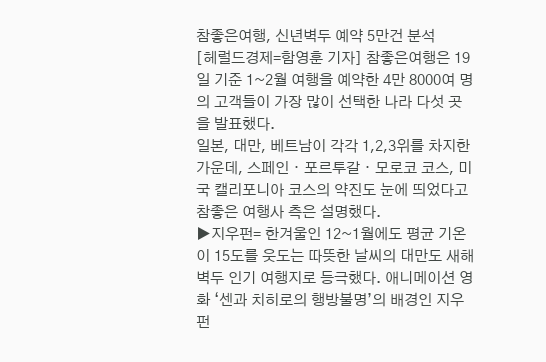참좋은여행, 신년벽두 예약 5만건 분석
[헤럴드경제=함영훈 기자] 참좋은여행은 19일 기준 1~2월 여행을 예약한 4만 8000여 명의 고객들이 가장 많이 선택한 나라 다섯 곳을 발표했다.
일본, 대만, 베트남이 각각 1,2,3위를 차지한 가운데, 스페인ㆍ포르투갈ㆍ모로코 코스, 미국 캘리포니아 코스의 약진도 눈에 띄었다고 참좋은 여행사 측은 설명했다.
▶지우펀= 한겨울인 12~1월에도 평균 기온이 15도를 웃도는 따뜻한 날씨의 대만도 새해 벽두 인기 여행지로 등극했다. 애니메이션 영화 ‘센과 치히로의 행방불명’의 배경인 지우펀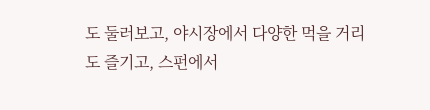도 둘러보고, 야시장에서 다양한 먹을 거리도 즐기고, 스펀에서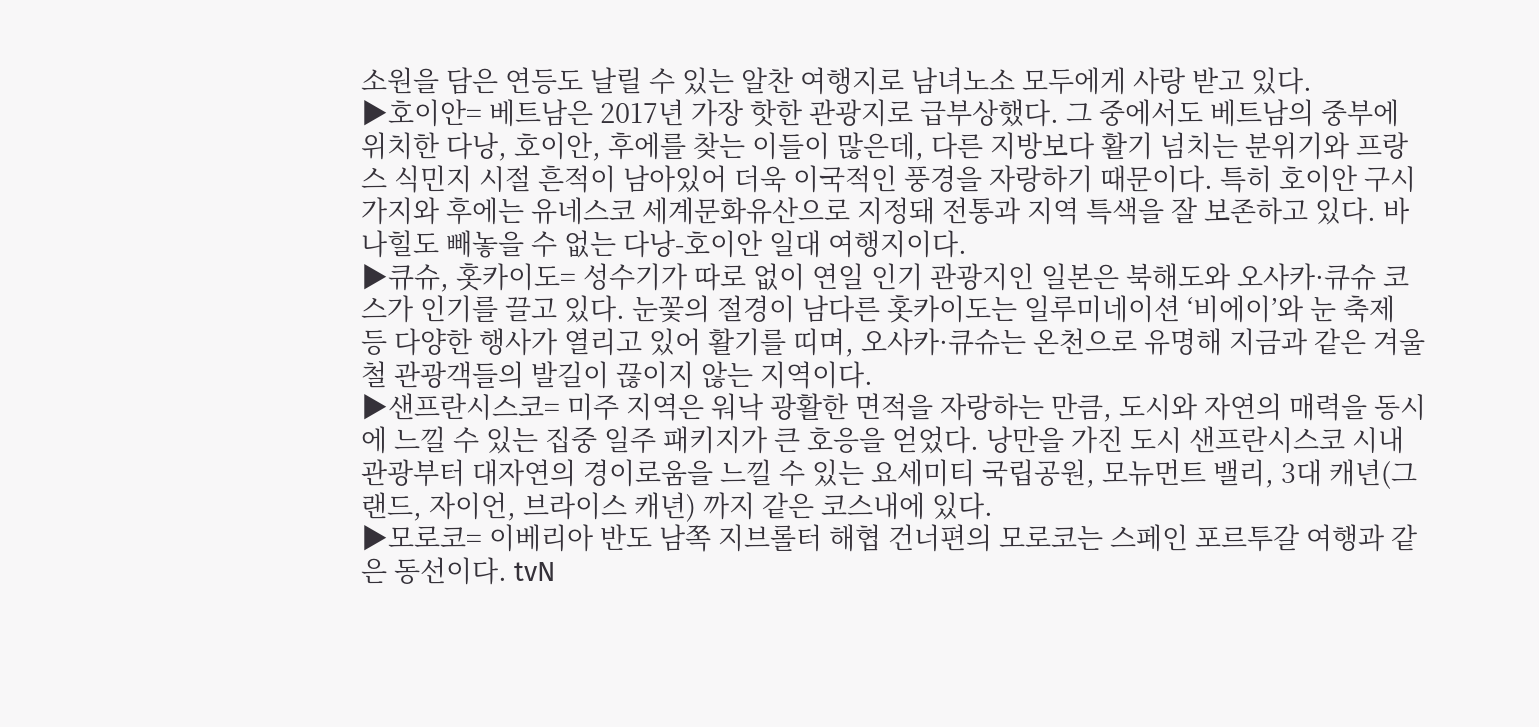소원을 담은 연등도 날릴 수 있는 알찬 여행지로 남녀노소 모두에게 사랑 받고 있다.
▶호이안= 베트남은 2017년 가장 핫한 관광지로 급부상했다. 그 중에서도 베트남의 중부에 위치한 다낭, 호이안, 후에를 찾는 이들이 많은데, 다른 지방보다 활기 넘치는 분위기와 프랑스 식민지 시절 흔적이 남아있어 더욱 이국적인 풍경을 자랑하기 때문이다. 특히 호이안 구시가지와 후에는 유네스코 세계문화유산으로 지정돼 전통과 지역 특색을 잘 보존하고 있다. 바나힐도 빼놓을 수 없는 다낭-호이안 일대 여행지이다.
▶큐슈, 홋카이도= 성수기가 따로 없이 연일 인기 관광지인 일본은 북해도와 오사카·큐슈 코스가 인기를 끌고 있다. 눈꽃의 절경이 남다른 홋카이도는 일루미네이션 ‘비에이’와 눈 축제 등 다양한 행사가 열리고 있어 활기를 띠며, 오사카·큐슈는 온천으로 유명해 지금과 같은 겨울철 관광객들의 발길이 끊이지 않는 지역이다.
▶샌프란시스코= 미주 지역은 워낙 광활한 면적을 자랑하는 만큼, 도시와 자연의 매력을 동시에 느낄 수 있는 집중 일주 패키지가 큰 호응을 얻었다. 낭만을 가진 도시 샌프란시스코 시내 관광부터 대자연의 경이로움을 느낄 수 있는 요세미티 국립공원, 모뉴먼트 밸리, 3대 캐년(그랜드, 자이언, 브라이스 캐년) 까지 같은 코스내에 있다.
▶모로코= 이베리아 반도 남쪽 지브롤터 해협 건너편의 모로코는 스페인 포르투갈 여행과 같은 동선이다. tvN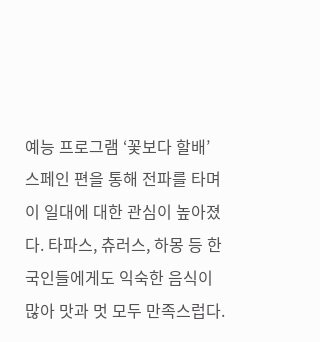예능 프로그램 ‘꽃보다 할배’ 스페인 편을 통해 전파를 타며 이 일대에 대한 관심이 높아졌다. 타파스, 츄러스, 하몽 등 한국인들에게도 익숙한 음식이 많아 맛과 멋 모두 만족스럽다.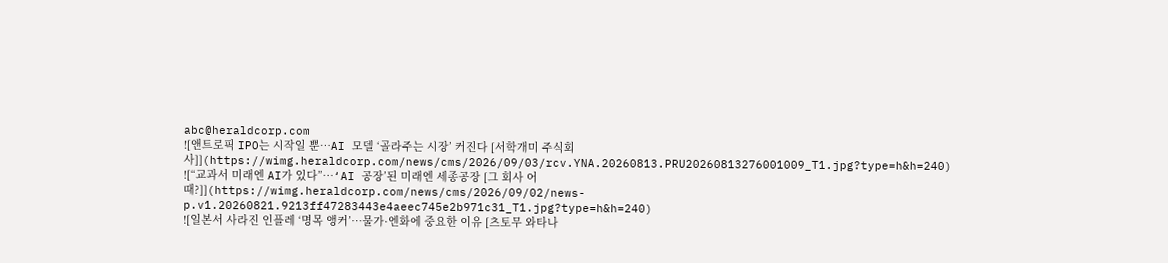abc@heraldcorp.com
![앤트로픽 IPO는 시작일 뿐…AI 모델 ‘골라주는 시장’ 커진다 [서학개미 주식회사]](https://wimg.heraldcorp.com/news/cms/2026/09/03/rcv.YNA.20260813.PRU20260813276001009_T1.jpg?type=h&h=240)
![“교과서 미래엔 AI가 있다”…‘AI 공장’된 미래엔 세종공장 [그 회사 어때?]](https://wimg.heraldcorp.com/news/cms/2026/09/02/news-p.v1.20260821.9213ff47283443e4aeec745e2b971c31_T1.jpg?type=h&h=240)
![일본서 사라진 인플레 ‘명목 앵커’…물가·엔화에 중요한 이유 [츠토무 와타나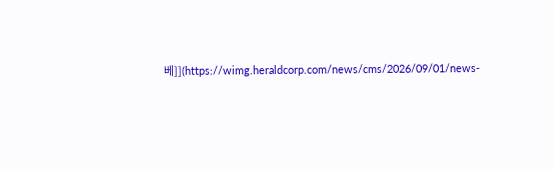베]](https://wimg.heraldcorp.com/news/cms/2026/09/01/news-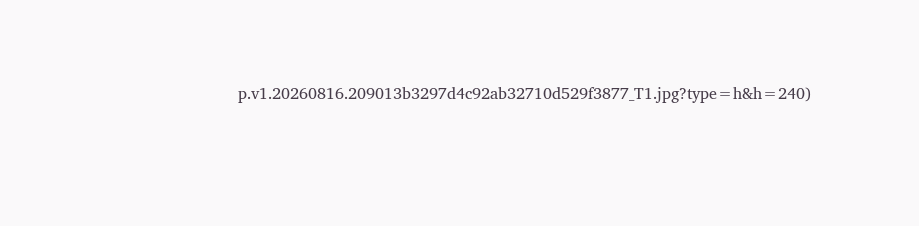p.v1.20260816.209013b3297d4c92ab32710d529f3877_T1.jpg?type=h&h=240)